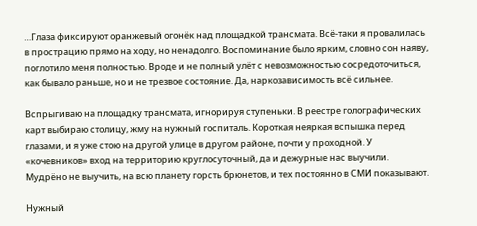…Глаза фиксируют оранжевый огонёк над площадкой трансмата. Всё-таки я провалилась в прострацию прямо на ходу, но ненадолго. Воспоминание было ярким, словно сон наяву, поглотило меня полностью. Вроде и не полный улёт с невозможностью сосредоточиться, как бывало раньше, но и не трезвое состояние. Да, наркозависимость всё сильнее.

Вспрыгиваю на площадку трансмата, игнорируя ступеньки. В реестре голографических карт выбираю столицу, жму на нужный госпиталь. Короткая неяркая вспышка перед глазами, и я уже стою на другой улице в другом районе, почти у проходной. У «кочевников» вход на территорию круглосуточный, да и дежурные нас выучили. Мудрёно не выучить, на всю планету горсть брюнетов, и тех постоянно в СМИ показывают.

Нужный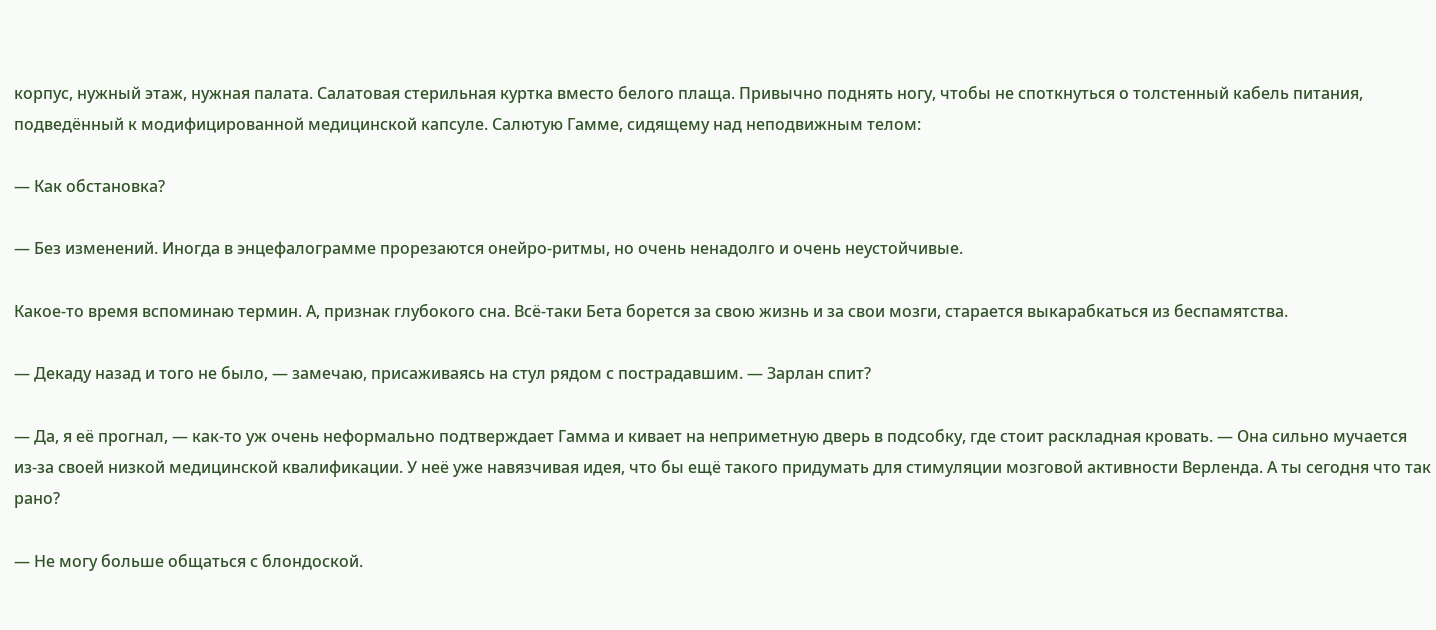корпус, нужный этаж, нужная палата. Салатовая стерильная куртка вместо белого плаща. Привычно поднять ногу, чтобы не споткнуться о толстенный кабель питания, подведённый к модифицированной медицинской капсуле. Салютую Гамме, сидящему над неподвижным телом:

— Как обстановка?

— Без изменений. Иногда в энцефалограмме прорезаются онейро-ритмы, но очень ненадолго и очень неустойчивые.

Какое-то время вспоминаю термин. А, признак глубокого сна. Всё-таки Бета борется за свою жизнь и за свои мозги, старается выкарабкаться из беспамятства.

— Декаду назад и того не было, — замечаю, присаживаясь на стул рядом с пострадавшим. — Зарлан спит?

— Да, я её прогнал, — как-то уж очень неформально подтверждает Гамма и кивает на неприметную дверь в подсобку, где стоит раскладная кровать. — Она сильно мучается из-за своей низкой медицинской квалификации. У неё уже навязчивая идея, что бы ещё такого придумать для стимуляции мозговой активности Верленда. А ты сегодня что так рано?

— Не могу больше общаться с блондоской.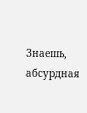Знаешь, абсурдная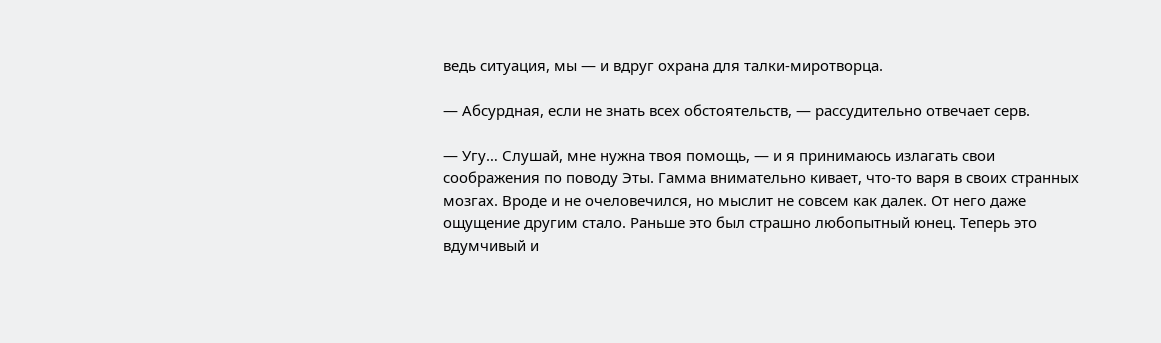ведь ситуация, мы — и вдруг охрана для талки-миротворца.

— Абсурдная, если не знать всех обстоятельств, — рассудительно отвечает серв.

— Угу… Слушай, мне нужна твоя помощь, — и я принимаюсь излагать свои соображения по поводу Эты. Гамма внимательно кивает, что-то варя в своих странных мозгах. Вроде и не очеловечился, но мыслит не совсем как далек. От него даже ощущение другим стало. Раньше это был страшно любопытный юнец. Теперь это вдумчивый и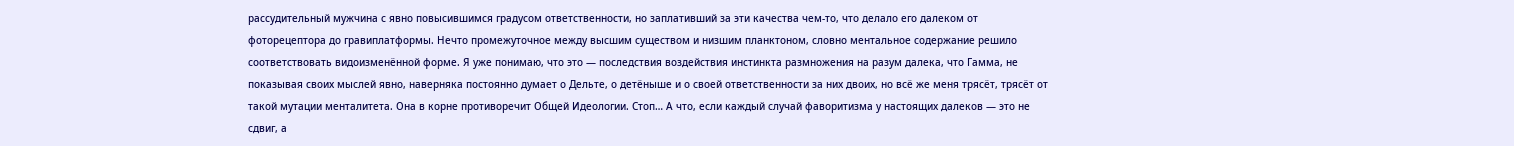рассудительный мужчина с явно повысившимся градусом ответственности, но заплативший за эти качества чем-то, что делало его далеком от фоторецептора до гравиплатформы. Нечто промежуточное между высшим существом и низшим планктоном, словно ментальное содержание решило соответствовать видоизменённой форме. Я уже понимаю, что это — последствия воздействия инстинкта размножения на разум далека, что Гамма, не показывая своих мыслей явно, наверняка постоянно думает о Дельте, о детёныше и о своей ответственности за них двоих, но всё же меня трясёт, трясёт от такой мутации менталитета. Она в корне противоречит Общей Идеологии. Стоп… А что, если каждый случай фаворитизма у настоящих далеков — это не сдвиг, а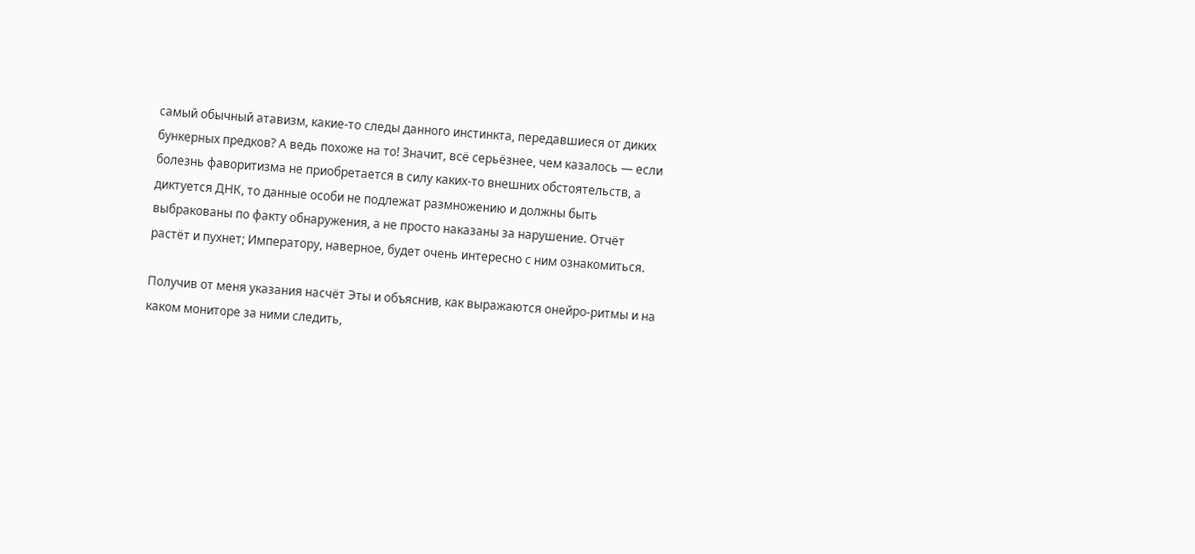самый обычный атавизм, какие-то следы данного инстинкта, передавшиеся от диких бункерных предков? А ведь похоже на то! Значит, всё серьёзнее, чем казалось — если болезнь фаворитизма не приобретается в силу каких-то внешних обстоятельств, а диктуется ДНК, то данные особи не подлежат размножению и должны быть выбракованы по факту обнаружения, а не просто наказаны за нарушение. Отчёт растёт и пухнет; Императору, наверное, будет очень интересно с ним ознакомиться.

Получив от меня указания насчёт Эты и объяснив, как выражаются онейро-ритмы и на каком мониторе за ними следить,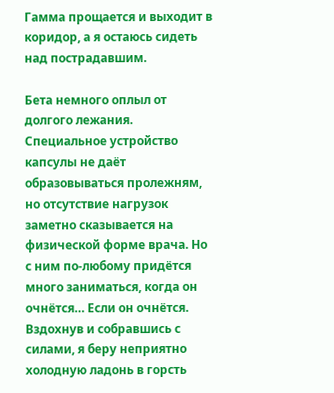Гамма прощается и выходит в коридор, а я остаюсь сидеть над пострадавшим.

Бета немного оплыл от долгого лежания. Специальное устройство капсулы не даёт образовываться пролежням, но отсутствие нагрузок заметно сказывается на физической форме врача. Но с ним по-любому придётся много заниматься, когда он очнётся… Если он очнётся. Вздохнув и собравшись с силами, я беру неприятно холодную ладонь в горсть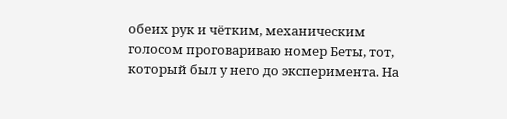обеих рук и чётким, механическим голосом проговариваю номер Беты, тот, который был у него до эксперимента. На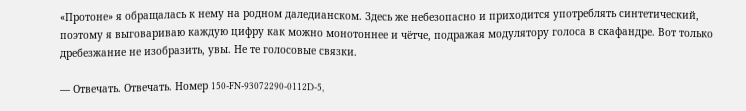«Протоне» я обращалась к нему на родном даледианском. Здесь же небезопасно и приходится употреблять синтетический, поэтому я выговариваю каждую цифру как можно монотоннее и чётче, подражая модулятору голоса в скафандре. Вот только дребезжание не изобразить, увы. Не те голосовые связки.

— Отвечать. Отвечать. Номер 150-FN-93072290-0112D-5,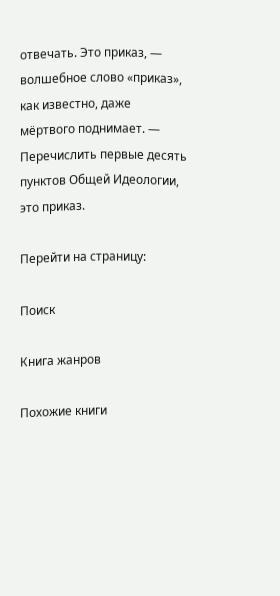отвечать. Это приказ, — волшебное слово «приказ», как известно, даже мёртвого поднимает. — Перечислить первые десять пунктов Общей Идеологии, это приказ.

Перейти на страницу:

Поиск

Книга жанров

Похожие книги